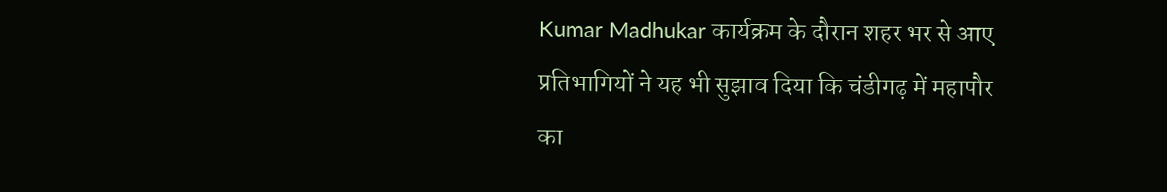Kumar Madhukar कार्यक्रम के दौरान शहर भर से आए प्रतिभागियों ने यह भी सुझाव दिया कि चंडीगढ़ में महापौर का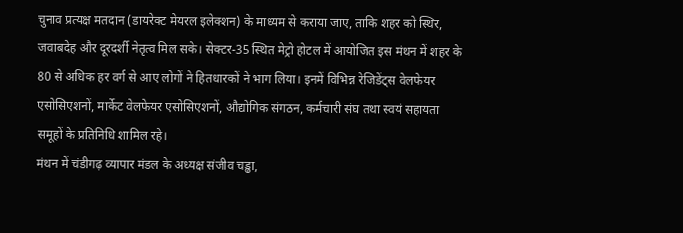चुनाव प्रत्यक्ष मतदान (डायरेक्ट मेयरल इलेक्शन) के माध्यम से कराया जाए, ताकि शहर को स्थिर, जवाबदेह और दूरदर्शी नेतृत्व मिल सके। सेक्टर-35 स्थित मेट्रो होटल में आयोजित इस मंथन में शहर के 80 से अधिक हर वर्ग से आए लोगों ने हितधारकों ने भाग लिया। इनमें विभिन्न रेजिडेंट्स वेलफेयर एसोसिएशनों, मार्केट वेलफेयर एसोसिएशनों, औद्योगिक संगठन, कर्मचारी संघ तथा स्वयं सहायता समूहों के प्रतिनिधि शामिल रहे।
मंथन में चंडीगढ़ व्यापार मंडल के अध्यक्ष संजीव चड्ढा,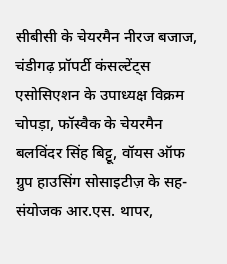सीबीसी के चेयरमैन नीरज बजाज, चंडीगढ़ प्रॉपर्टी कंसल्टेंट्स एसोसिएशन के उपाध्यक्ष विक्रम चोपड़ा, फॉस्वैक के चेयरमैन बलविंदर सिंह बिट्टू, वॉयस ऑफ ग्रुप हाउसिंग सोसाइटीज़ के सह-संयोजक आर.एस. थापर,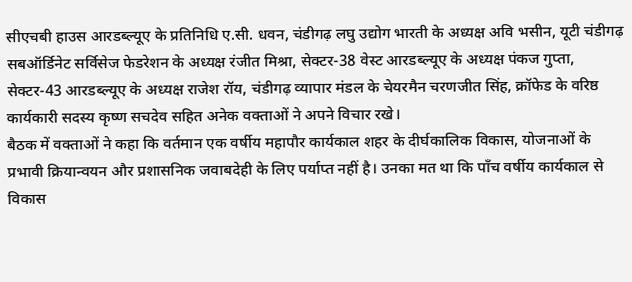सीएचबी हाउस आरडब्ल्यूए के प्रतिनिधि ए.सी. धवन, चंडीगढ़ लघु उद्योग भारती के अध्यक्ष अवि भसीन, यूटी चंडीगढ़ सबऑर्डिनेट सर्विसेज फेडरेशन के अध्यक्ष रंजीत मिश्रा, सेक्टर-38 वेस्ट आरडब्ल्यूए के अध्यक्ष पंकज गुप्ता, सेक्टर-43 आरडब्ल्यूए के अध्यक्ष राजेश रॉय, चंडीगढ़ व्यापार मंडल के चेयरमैन चरणजीत सिंह, क्रॉफेड के वरिष्ठ कार्यकारी सदस्य कृष्ण सचदेव सहित अनेक वक्ताओं ने अपने विचार रखे।
बैठक में वक्ताओं ने कहा कि वर्तमान एक वर्षीय महापौर कार्यकाल शहर के दीर्घकालिक विकास, योजनाओं के प्रभावी क्रियान्वयन और प्रशासनिक जवाबदेही के लिए पर्याप्त नहीं है। उनका मत था कि पाँच वर्षीय कार्यकाल से विकास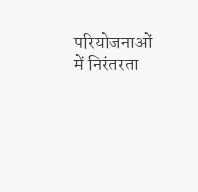परियोजनाओं में निरंतरता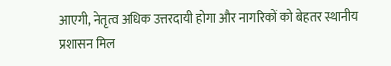आएगी, नेतृत्व अधिक उत्तरदायी होगा और नागरिकों को बेहतर स्थानीय प्रशासन मिल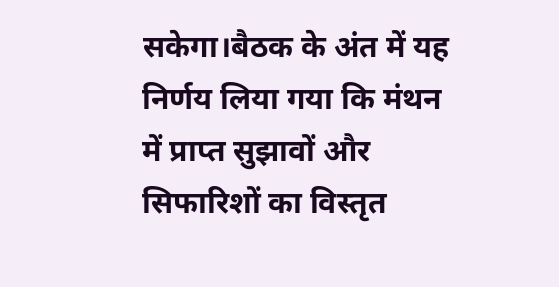सकेगा।बैठक के अंत में यह निर्णय लिया गया कि मंथन में प्राप्त सुझावों और सिफारिशों का विस्तृत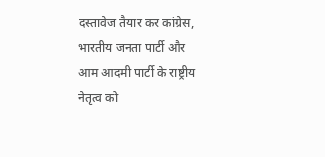दस्तावेज तैयार कर कांग्रेस, भारतीय जनता पार्टी और आम आदमी पार्टी के राष्ट्रीय नेतृत्व को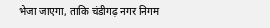भेजा जाएगा, ताकि चंडीगढ़ नगर निगम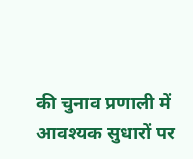की चुनाव प्रणाली में आवश्यक सुधारों पर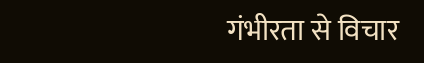गंभीरता से विचार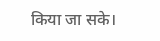किया जा सके।